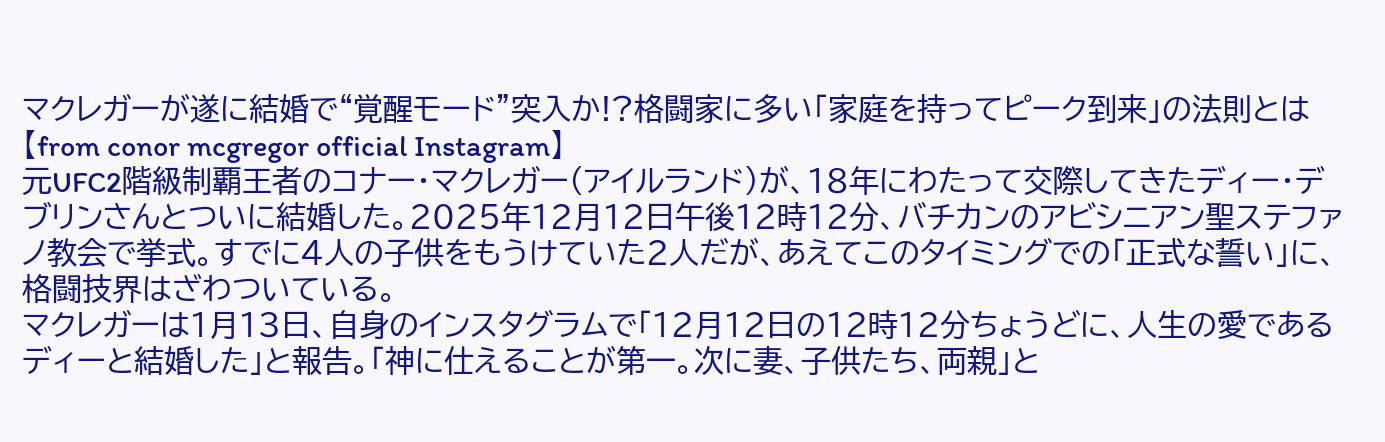マクレガーが遂に結婚で“覚醒モード”突入か!?格闘家に多い「家庭を持ってピーク到来」の法則とは
【from conor mcgregor official Instagram】
元UFC2階級制覇王者のコナー・マクレガー(アイルランド)が、18年にわたって交際してきたディー・デブリンさんとついに結婚した。2025年12月12日午後12時12分、バチカンのアビシニアン聖ステファノ教会で挙式。すでに4人の子供をもうけていた2人だが、あえてこのタイミングでの「正式な誓い」に、格闘技界はざわついている。
マクレガーは1月13日、自身のインスタグラムで「12月12日の12時12分ちょうどに、人生の愛であるディーと結婚した」と報告。「神に仕えることが第一。次に妻、子供たち、両親」と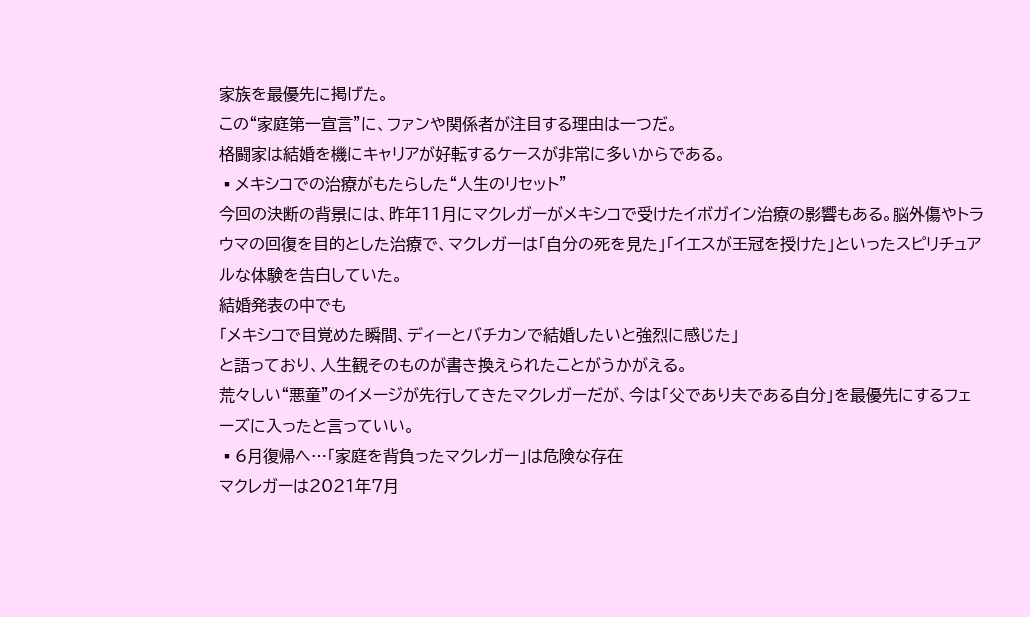家族を最優先に掲げた。
この“家庭第一宣言”に、ファンや関係者が注目する理由は一つだ。
格闘家は結婚を機にキャリアが好転するケースが非常に多いからである。
▪メキシコでの治療がもたらした“人生のリセット”
今回の決断の背景には、昨年11月にマクレガーがメキシコで受けたイボガイン治療の影響もある。脳外傷やトラウマの回復を目的とした治療で、マクレガーは「自分の死を見た」「イエスが王冠を授けた」といったスピリチュアルな体験を告白していた。
結婚発表の中でも
「メキシコで目覚めた瞬間、ディーとバチカンで結婚したいと強烈に感じた」
と語っており、人生観そのものが書き換えられたことがうかがえる。
荒々しい“悪童”のイメージが先行してきたマクレガーだが、今は「父であり夫である自分」を最優先にするフェーズに入ったと言っていい。
▪6月復帰へ…「家庭を背負ったマクレガー」は危険な存在
マクレガーは2021年7月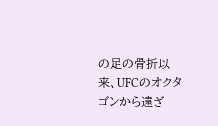の足の骨折以来、UFCのオクタゴンから遠ざ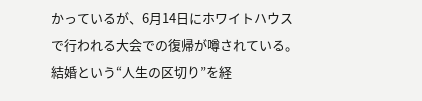かっているが、6月14日にホワイトハウスで行われる大会での復帰が噂されている。
結婚という“人生の区切り”を経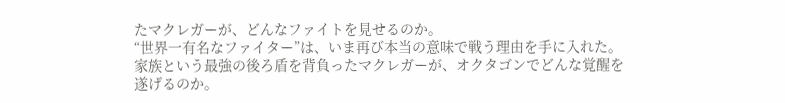たマクレガーが、どんなファイトを見せるのか。
“世界一有名なファイター”は、いま再び本当の意味で戦う理由を手に入れた。
家族という最強の後ろ盾を背負ったマクレガーが、オクタゴンでどんな覚醒を遂げるのか。